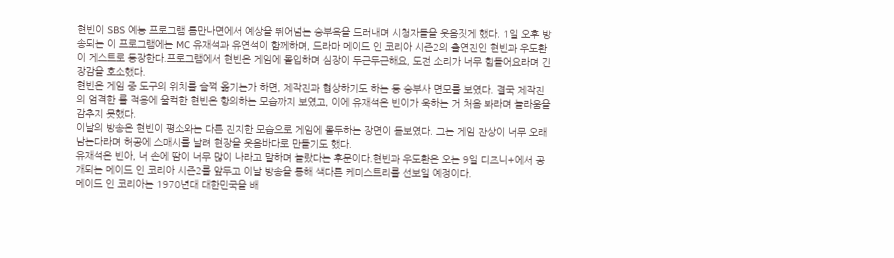현빈이 SBS 예능 프로그램 틈만나면에서 예상을 뛰어넘는 승부욕을 드러내며 시청자들을 웃음짓게 했다. 1일 오후 방송되는 이 프로그램에는 MC 유재석과 유연석이 함께하며, 드라마 메이드 인 코리아 시즌2의 출연진인 현빈과 우도환이 게스트로 등장한다.프로그램에서 현빈은 게임에 몰입하며 심장이 두근두근해요, 도전 소리가 너무 힘들어요라며 긴장감을 호소했다.
현빈은 게임 중 도구의 위치를 슬쩍 옮기는가 하면, 제작진과 협상하기도 하는 등 승부사 면모를 보였다. 결국 제작진의 엄격한 룰 적용에 울컥한 현빈은 항의하는 모습까지 보였고, 이에 유재석은 빈이가 욱하는 거 처음 봐라며 놀라움을 감추지 못했다.
이날의 방송은 현빈이 평소와는 다른 진지한 모습으로 게임에 몰두하는 장면이 돋보였다. 그는 게임 잔상이 너무 오래 남는다라며 허공에 스매시를 날려 현장을 웃음바다로 만들기도 했다.
유재석은 빈아, 너 손에 땀이 너무 많이 나라고 말하며 놀랐다는 후문이다.현빈과 우도환은 오는 9일 디즈니+에서 공개되는 메이드 인 코리아 시즌2를 앞두고 이날 방송을 통해 색다른 케미스트리를 선보일 예정이다.
메이드 인 코리아는 1970년대 대한민국을 배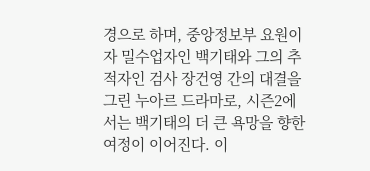경으로 하며, 중앙정보부 요원이자 밀수업자인 백기태와 그의 추적자인 검사 장건영 간의 대결을 그린 누아르 드라마로, 시즌2에서는 백기태의 더 큰 욕망을 향한 여정이 이어진다. 이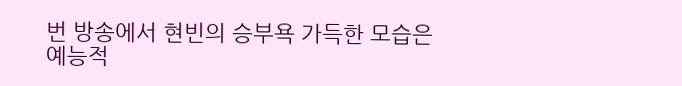번 방송에서 현빈의 승부욕 가득한 모습은 예능적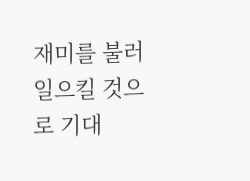재미를 불러일으킬 것으로 기대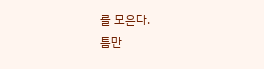를 모은다.
틈만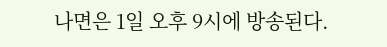나면은 1일 오후 9시에 방송된다.